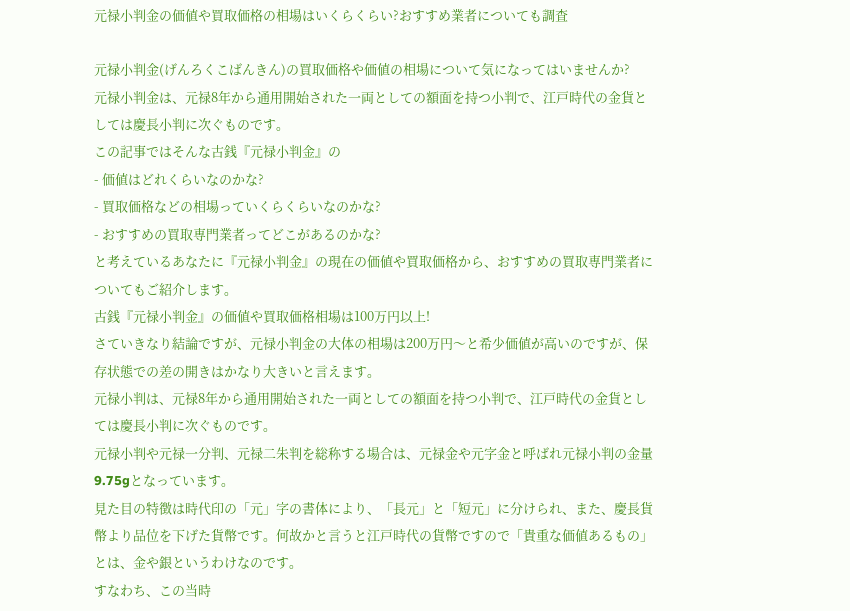元禄小判金の価値や買取価格の相場はいくらくらい?おすすめ業者についても調査

元禄小判金(げんろくこばんきん)の買取価格や価値の相場について気になってはいませんか?
元禄小判金は、元禄8年から通用開始された一両としての額面を持つ小判で、江戸時代の金貨としては慶長小判に次ぐものです。
この記事ではそんな古銭『元禄小判金』の
- 価値はどれくらいなのかな?
- 買取価格などの相場っていくらくらいなのかな?
- おすすめの買取専門業者ってどこがあるのかな?
と考えているあなたに『元禄小判金』の現在の価値や買取価格から、おすすめの買取専門業者についてもご紹介します。
古銭『元禄小判金』の価値や買取価格相場は100万円以上!
さていきなり結論ですが、元禄小判金の大体の相場は200万円〜と希少価値が高いのですが、保存状態での差の開きはかなり大きいと言えます。
元禄小判は、元禄8年から通用開始された一両としての額面を持つ小判で、江戸時代の金貨としては慶長小判に次ぐものです。
元禄小判や元禄一分判、元禄二朱判を総称する場合は、元禄金や元字金と呼ばれ元禄小判の金量9.75gとなっています。
見た目の特徴は時代印の「元」字の書体により、「長元」と「短元」に分けられ、また、慶長貨幣より品位を下げた貨幣です。何故かと言うと江戸時代の貨幣ですので「貴重な価値あるもの」とは、金や銀というわけなのです。
すなわち、この当時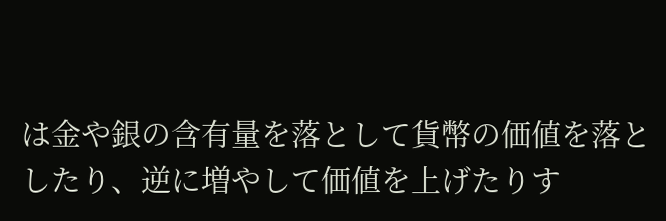は金や銀の含有量を落として貨幣の価値を落としたり、逆に増やして価値を上げたりす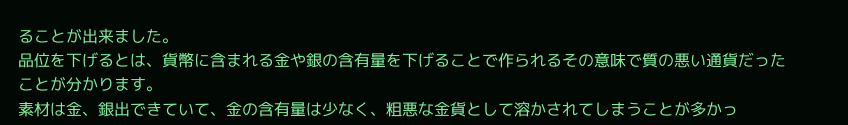ることが出来ました。
品位を下げるとは、貨幣に含まれる金や銀の含有量を下げることで作られるその意味で質の悪い通貨だったことが分かります。
素材は金、銀出できていて、金の含有量は少なく、粗悪な金貨として溶かされてしまうことが多かっ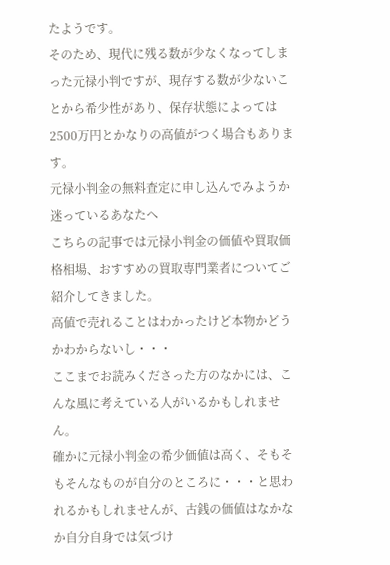たようです。
そのため、現代に残る数が少なくなってしまった元禄小判ですが、現存する数が少ないことから希少性があり、保存状態によっては2500万円とかなりの高値がつく場合もあります。
元禄小判金の無料査定に申し込んでみようか迷っているあなたへ
こちらの記事では元禄小判金の価値や買取価格相場、おすすめの買取専門業者についてご紹介してきました。
高値で売れることはわかったけど本物かどうかわからないし・・・
ここまでお読みくださった方のなかには、こんな風に考えている人がいるかもしれません。
確かに元禄小判金の希少価値は高く、そもそもそんなものが自分のところに・・・と思われるかもしれませんが、古銭の価値はなかなか自分自身では気づけ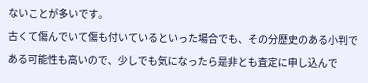ないことが多いです。
古くて傷んでいて傷も付いているといった場合でも、その分歴史のある小判である可能性も高いので、少しでも気になったら是非とも査定に申し込んで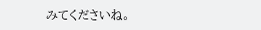みてくださいね。